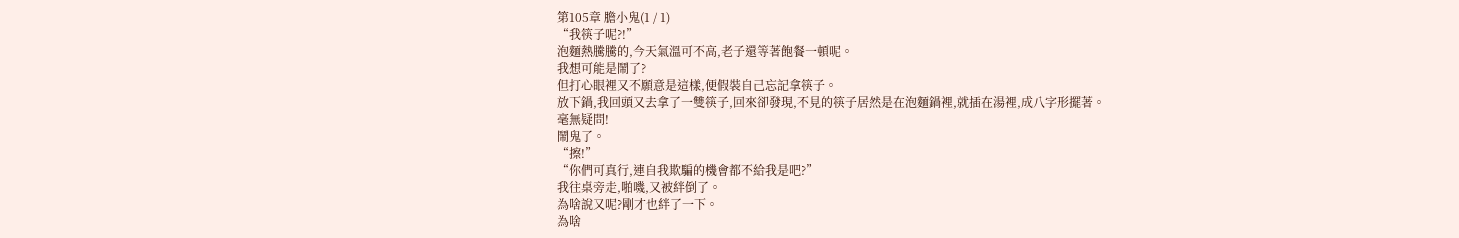第105章 膽小鬼(1 / 1)
“我筷子呢?!”
泡麵熱騰騰的,今天氣溫可不高,老子還等著飽餐一頓呢。
我想可能是鬧了?
但打心眼裡又不願意是這樣,便假裝自己忘記拿筷子。
放下鍋,我回頭又去拿了一雙筷子,回來卻發現,不見的筷子居然是在泡麵鍋裡,就插在湯裡,成八字形擺著。
毫無疑問!
鬧鬼了。
“擦!”
“你們可真行,連自我欺騙的機會都不給我是吧?”
我往桌旁走,啪嘰,又被絆倒了。
為啥說又呢?剛才也絆了一下。
為啥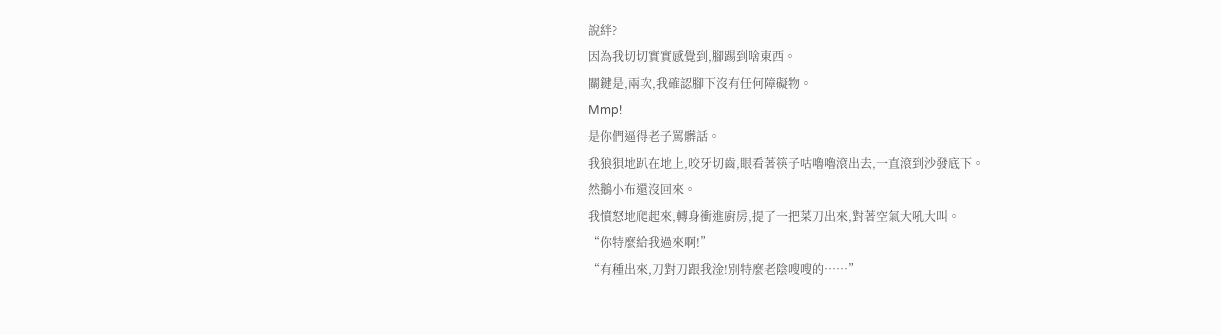說絆?
因為我切切實實感覺到,腳踢到啥東西。
關鍵是,兩次,我確認腳下沒有任何障礙物。
Mmp!
是你們逼得老子罵髒話。
我狼狽地趴在地上,咬牙切齒,眼看著筷子咕嚕嚕滾出去,一直滾到沙發底下。
然鵝小布還沒回來。
我憤怒地爬起來,轉身衝進廚房,提了一把菜刀出來,對著空氣大吼大叫。
“你特麼給我過來啊!”
“有種出來,刀對刀跟我淦!別特麼老陰嗖嗖的……”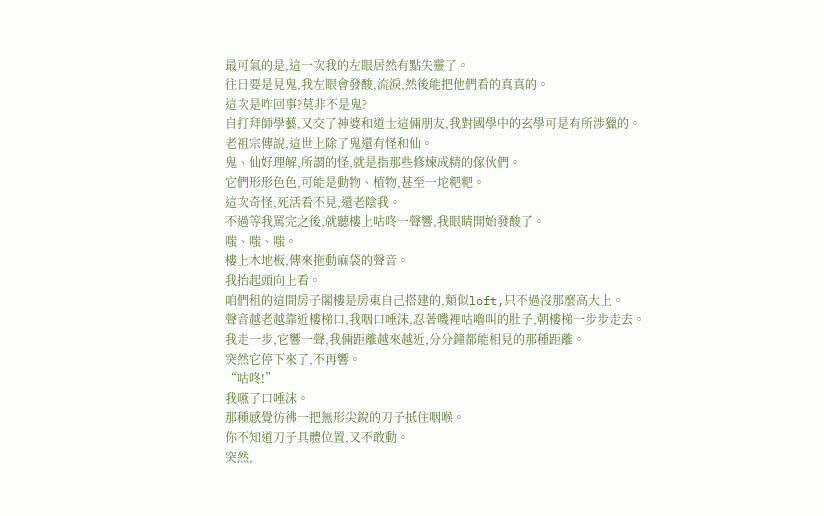最可氣的是,這一次我的左眼居然有點失靈了。
往日要是見鬼,我左眼會發酸,流淚,然後能把他們看的真真的。
這次是咋回事?莫非不是鬼?
自打拜師學藝,又交了神婆和道士這倆朋友,我對國學中的玄學可是有所涉獵的。
老祖宗傳說,這世上除了鬼還有怪和仙。
鬼、仙好理解,所謂的怪,就是指那些修煉成精的傢伙們。
它們形形色色,可能是動物、植物,甚至一坨粑粑。
這次奇怪,死活看不見,還老陰我。
不過等我罵完之後,就聽樓上咕咚一聲響,我眼睛開始發酸了。
嗤、嗤、嗤。
樓上木地板,傳來拖動麻袋的聲音。
我抬起頭向上看。
咱們租的這間房子閣樓是房東自己搭建的,類似loft,只不過沒那麼高大上。
聲音越老越靠近樓梯口,我咽口唾沫,忍著嘰裡咕嚕叫的肚子,朝樓梯一步步走去。
我走一步,它響一聲,我倆距離越來越近,分分鐘都能相見的那種距離。
突然它停下來了,不再響。
“咕咚!”
我嚥了口唾沫。
那種感覺彷彿一把無形尖銳的刀子抵住咽喉。
你不知道刀子具體位置,又不敢動。
突然,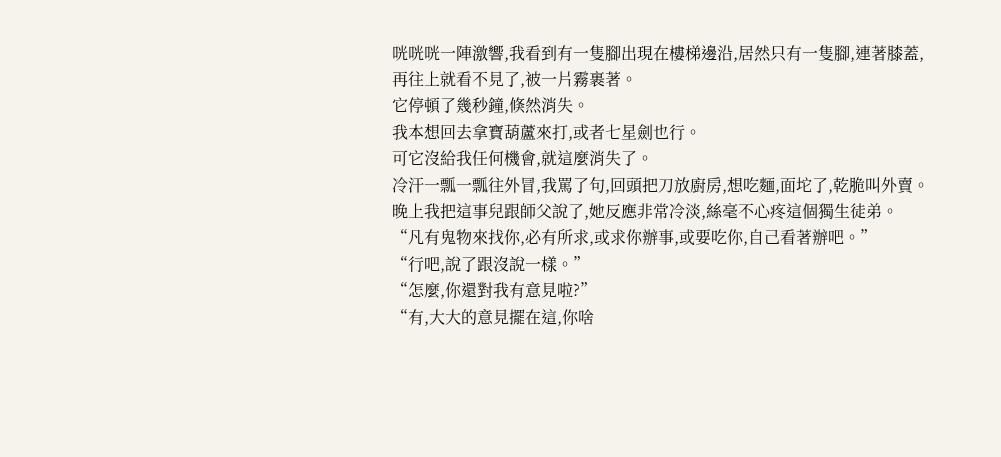咣咣咣一陣激響,我看到有一隻腳出現在樓梯邊沿,居然只有一隻腳,連著膝蓋,再往上就看不見了,被一片霧裹著。
它停頓了幾秒鐘,倏然消失。
我本想回去拿寶葫蘆來打,或者七星劍也行。
可它沒給我任何機會,就這麼消失了。
冷汗一瓢一瓢往外冒,我罵了句,回頭把刀放廚房,想吃麵,面坨了,乾脆叫外賣。
晚上我把這事兒跟師父說了,她反應非常冷淡,絲毫不心疼這個獨生徒弟。
“凡有鬼物來找你,必有所求,或求你辦事,或要吃你,自己看著辦吧。”
“行吧,說了跟沒說一樣。”
“怎麼,你還對我有意見啦?”
“有,大大的意見擺在這,你啥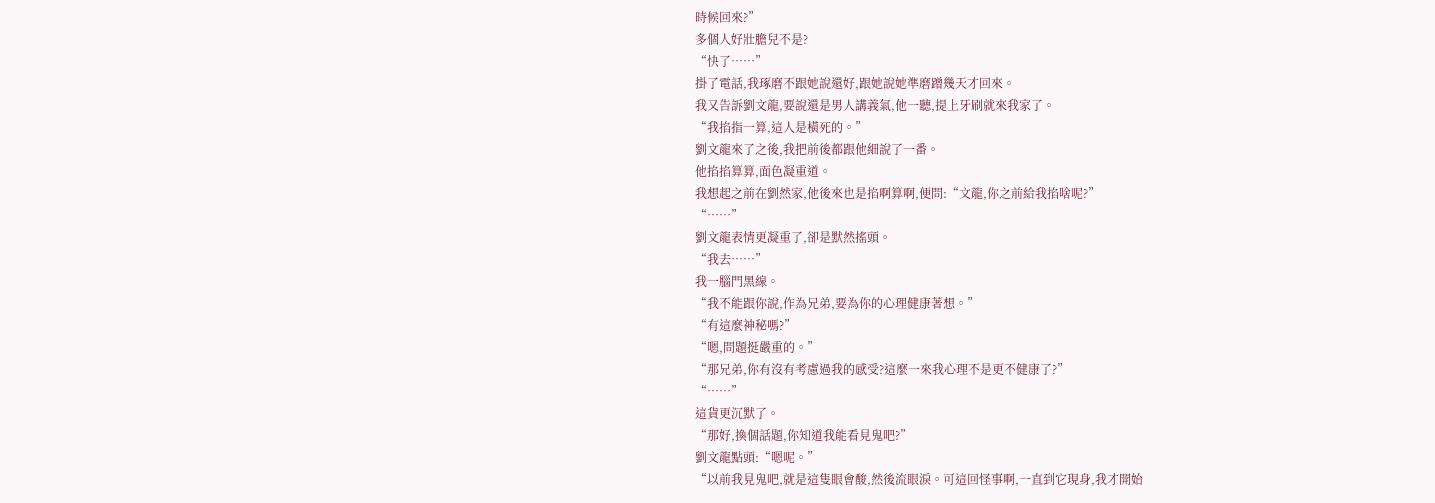時候回來?”
多個人好壯膽兒不是?
“快了……”
掛了電話,我琢磨不跟她說還好,跟她說她準磨蹭幾天才回來。
我又告訴劉文龍,要說還是男人講義氣,他一聽,提上牙刷就來我家了。
“我掐指一算,這人是橫死的。”
劉文龍來了之後,我把前後都跟他細說了一番。
他掐掐算算,面色凝重道。
我想起之前在劉然家,他後來也是掐啊算啊,便問:“文龍,你之前給我掐啥呢?”
“……”
劉文龍表情更凝重了,卻是默然搖頭。
“我去……”
我一腦門黑線。
“我不能跟你說,作為兄弟,要為你的心理健康著想。”
“有這麼神秘嗎?”
“嗯,問題挺嚴重的。”
“那兄弟,你有沒有考慮過我的感受?這麼一來我心理不是更不健康了?”
“……”
這貨更沉默了。
“那好,換個話題,你知道我能看見鬼吧?”
劉文龍點頭:“嗯呢。”
“以前我見鬼吧,就是這隻眼會酸,然後流眼淚。可這回怪事啊,一直到它現身,我才開始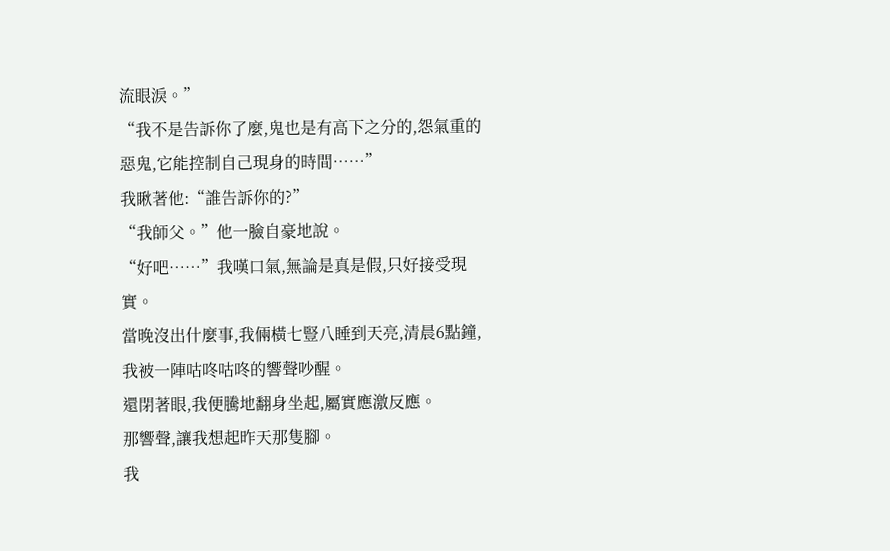流眼淚。”
“我不是告訴你了麼,鬼也是有高下之分的,怨氣重的惡鬼,它能控制自己現身的時間……”
我瞅著他:“誰告訴你的?”
“我師父。”他一臉自豪地說。
“好吧……”我嘆口氣,無論是真是假,只好接受現實。
當晚沒出什麼事,我倆橫七豎八睡到天亮,清晨6點鐘,我被一陣咕咚咕咚的響聲吵醒。
還閉著眼,我便騰地翻身坐起,屬實應激反應。
那響聲,讓我想起昨天那隻腳。
我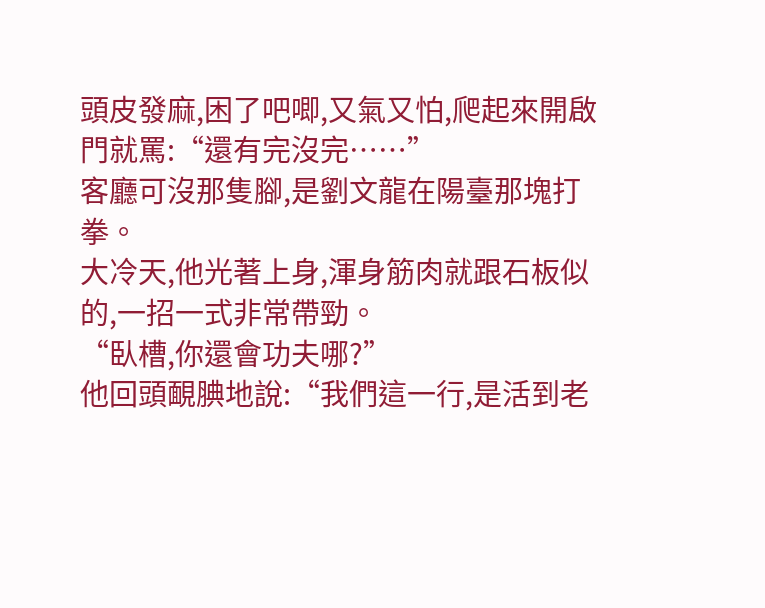頭皮發麻,困了吧唧,又氣又怕,爬起來開啟門就罵:“還有完沒完……”
客廳可沒那隻腳,是劉文龍在陽臺那塊打拳。
大冷天,他光著上身,渾身筋肉就跟石板似的,一招一式非常帶勁。
“臥槽,你還會功夫哪?”
他回頭靦腆地說:“我們這一行,是活到老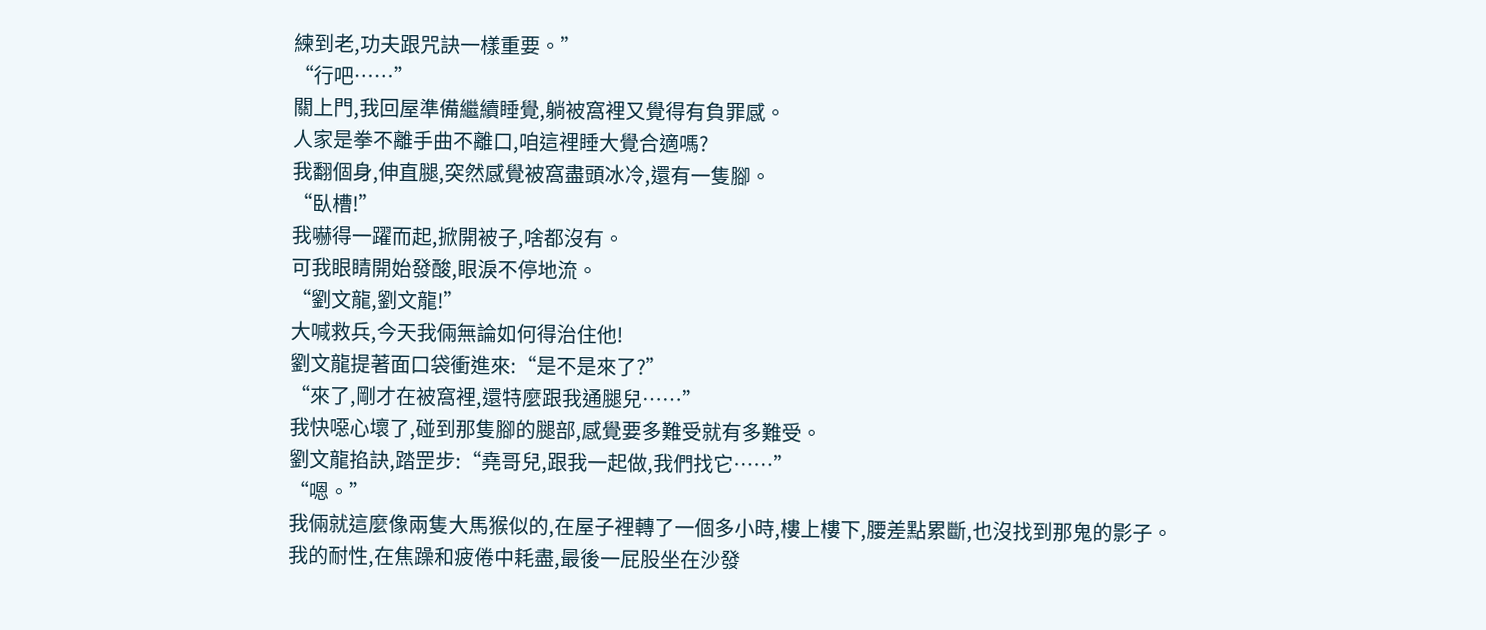練到老,功夫跟咒訣一樣重要。”
“行吧……”
關上門,我回屋準備繼續睡覺,躺被窩裡又覺得有負罪感。
人家是拳不離手曲不離口,咱這裡睡大覺合適嗎?
我翻個身,伸直腿,突然感覺被窩盡頭冰冷,還有一隻腳。
“臥槽!”
我嚇得一躍而起,掀開被子,啥都沒有。
可我眼睛開始發酸,眼淚不停地流。
“劉文龍,劉文龍!”
大喊救兵,今天我倆無論如何得治住他!
劉文龍提著面口袋衝進來:“是不是來了?”
“來了,剛才在被窩裡,還特麼跟我通腿兒……”
我快噁心壞了,碰到那隻腳的腿部,感覺要多難受就有多難受。
劉文龍掐訣,踏罡步:“堯哥兒,跟我一起做,我們找它……”
“嗯。”
我倆就這麼像兩隻大馬猴似的,在屋子裡轉了一個多小時,樓上樓下,腰差點累斷,也沒找到那鬼的影子。
我的耐性,在焦躁和疲倦中耗盡,最後一屁股坐在沙發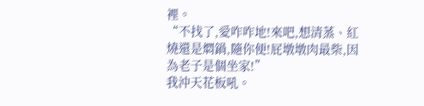裡。
“不找了,愛咋咋地!來吧,想清蒸、紅燒還是燜鍋,隨你便!屁墩墩肉最柴,因為老子是個坐家!”
我沖天花板吼。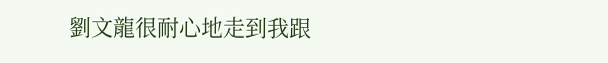劉文龍很耐心地走到我跟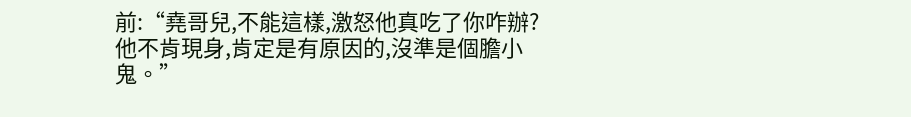前:“堯哥兒,不能這樣,激怒他真吃了你咋辦?他不肯現身,肯定是有原因的,沒準是個膽小鬼。”